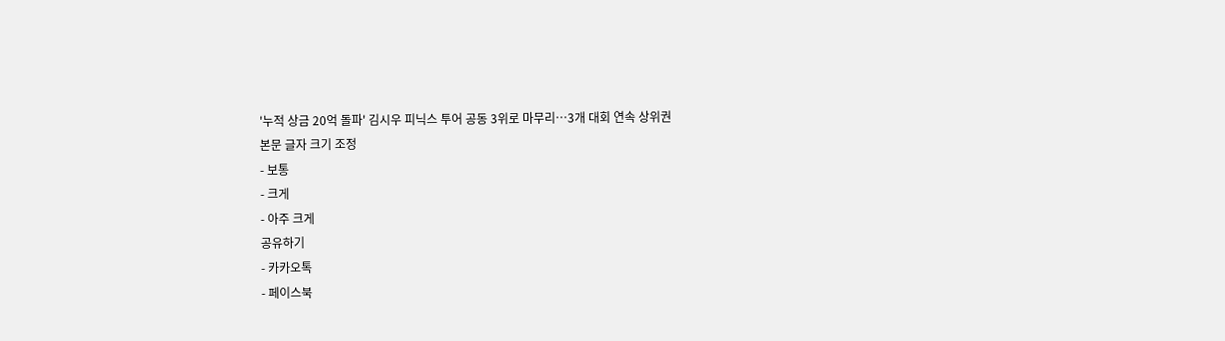'누적 상금 20억 돌파' 김시우 피닉스 투어 공동 3위로 마무리…3개 대회 연속 상위권
본문 글자 크기 조정
- 보통
- 크게
- 아주 크게
공유하기
- 카카오톡
- 페이스북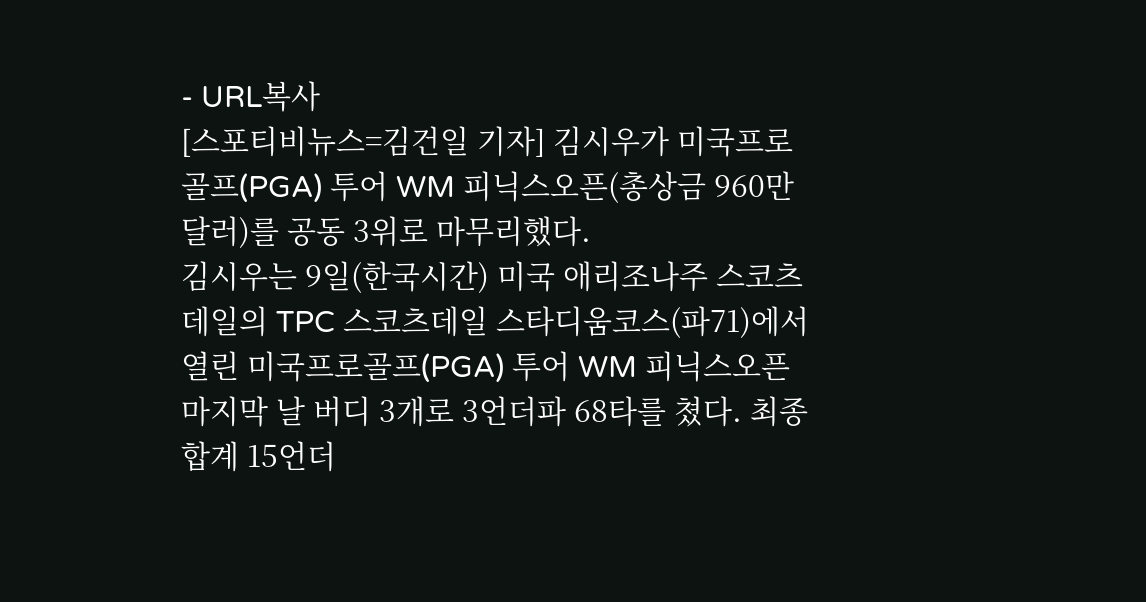- URL복사
[스포티비뉴스=김건일 기자] 김시우가 미국프로골프(PGA) 투어 WM 피닉스오픈(총상금 960만달러)를 공동 3위로 마무리했다.
김시우는 9일(한국시간) 미국 애리조나주 스코츠데일의 TPC 스코츠데일 스타디움코스(파71)에서 열린 미국프로골프(PGA) 투어 WM 피닉스오픈 마지막 날 버디 3개로 3언더파 68타를 쳤다. 최종 합계 15언더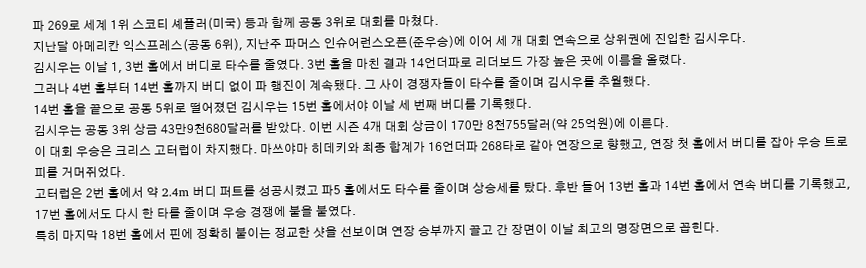파 269로 세계 1위 스코티 셰플러(미국) 등과 함께 공동 3위로 대회를 마쳤다.
지난달 아메리칸 익스프레스(공동 6위), 지난주 파머스 인슈어런스오픈(준우승)에 이어 세 개 대회 연속으로 상위권에 진입한 김시우다.
김시우는 이날 1, 3번 홀에서 버디로 타수를 줄였다. 3번 홀을 마친 결과 14언더파로 리더보드 가장 높은 곳에 이름을 올렸다.
그러나 4번 홀부터 14번 홀까지 버디 없이 파 행진이 계속됐다. 그 사이 경쟁자들이 타수를 줄이며 김시우를 추월했다.
14번 홀을 끝으로 공동 5위로 떨어졌던 김시우는 15번 홀에서야 이날 세 번째 버디를 기록했다.
김시우는 공동 3위 상금 43만9천680달러를 받았다. 이번 시즌 4개 대회 상금이 170만 8천755달러(약 25억원)에 이른다.
이 대회 우승은 크리스 고터럽이 차지했다. 마쓰야마 히데키와 최종 합계가 16언더파 268타로 같아 연장으로 향했고, 연장 첫 홀에서 버디를 잡아 우승 트로피를 거머쥐었다.
고터럽은 2번 홀에서 약 2.4m 버디 퍼트를 성공시켰고 파5 홀에서도 타수를 줄이며 상승세를 탔다. 후반 들어 13번 홀과 14번 홀에서 연속 버디를 기록했고, 17번 홀에서도 다시 한 타를 줄이며 우승 경쟁에 불을 붙였다.
특히 마지막 18번 홀에서 핀에 정확히 붙이는 정교한 샷을 선보이며 연장 승부까지 끌고 간 장면이 이날 최고의 명장면으로 꼽힌다.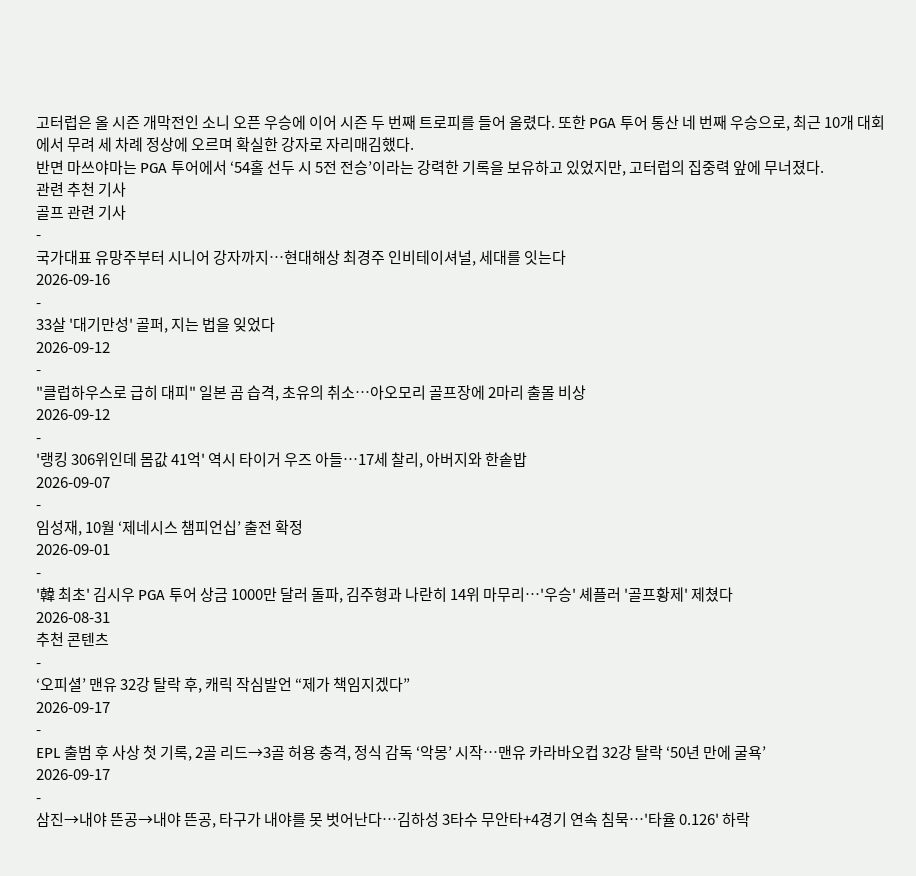고터럽은 올 시즌 개막전인 소니 오픈 우승에 이어 시즌 두 번째 트로피를 들어 올렸다. 또한 PGA 투어 통산 네 번째 우승으로, 최근 10개 대회에서 무려 세 차례 정상에 오르며 확실한 강자로 자리매김했다.
반면 마쓰야마는 PGA 투어에서 ‘54홀 선두 시 5전 전승’이라는 강력한 기록을 보유하고 있었지만, 고터럽의 집중력 앞에 무너졌다.
관련 추천 기사
골프 관련 기사
-
국가대표 유망주부터 시니어 강자까지…현대해상 최경주 인비테이셔널, 세대를 잇는다
2026-09-16
-
33살 '대기만성' 골퍼, 지는 법을 잊었다
2026-09-12
-
"클럽하우스로 급히 대피" 일본 곰 습격, 초유의 취소…아오모리 골프장에 2마리 출몰 비상
2026-09-12
-
'랭킹 306위인데 몸값 41억' 역시 타이거 우즈 아들…17세 찰리, 아버지와 한솥밥
2026-09-07
-
임성재, 10월 ‘제네시스 챔피언십’ 출전 확정
2026-09-01
-
'韓 최초' 김시우 PGA 투어 상금 1000만 달러 돌파, 김주형과 나란히 14위 마무리…'우승' 셰플러 '골프황제' 제쳤다
2026-08-31
추천 콘텐츠
-
‘오피셜’ 맨유 32강 탈락 후, 캐릭 작심발언 “제가 책임지겠다”
2026-09-17
-
EPL 출범 후 사상 첫 기록, 2골 리드→3골 허용 충격, 정식 감독 ‘악몽’ 시작…맨유 카라바오컵 32강 탈락 ‘50년 만에 굴욕’
2026-09-17
-
삼진→내야 뜬공→내야 뜬공, 타구가 내야를 못 벗어난다…김하성 3타수 무안타+4경기 연속 침묵…'타율 0.126' 하락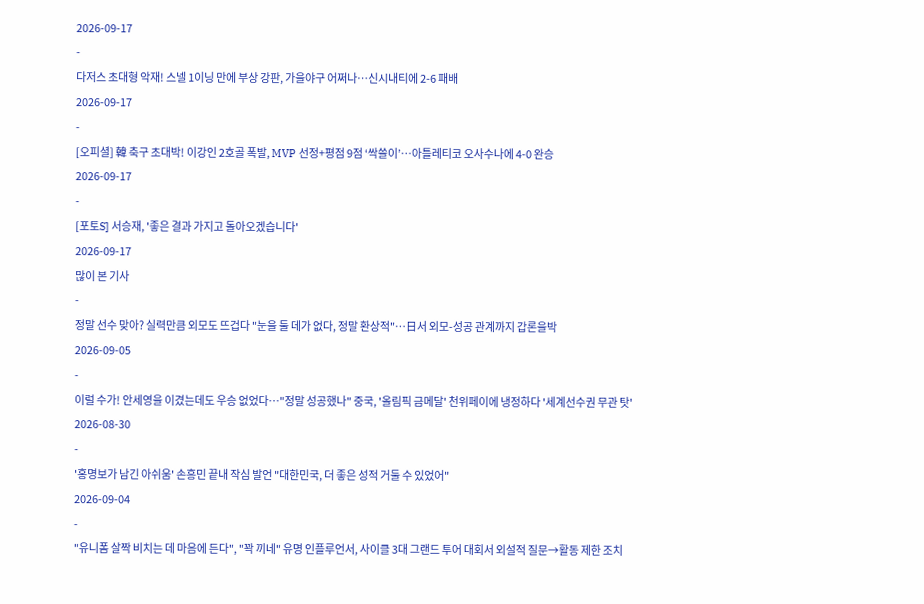2026-09-17
-
다저스 초대형 악재! 스넬 1이닝 만에 부상 강판, 가을야구 어쩌나…신시내티에 2-6 패배
2026-09-17
-
[오피셜] 韓 축구 초대박! 이강인 2호골 폭발, MVP 선정+평점 9점 ‘싹쓸이’…아틀레티코 오사수나에 4-0 완승
2026-09-17
-
[포토S] 서승재, '좋은 결과 가지고 돌아오겠습니다'
2026-09-17
많이 본 기사
-
정말 선수 맞아? 실력만큼 외모도 뜨겁다 "눈을 둘 데가 없다, 정말 환상적"…日서 외모-성공 관계까지 갑론을박
2026-09-05
-
이럴 수가! 안세영을 이겼는데도 우승 없었다…"정말 성공했나" 중국, '올림픽 금메달' 천위페이에 냉정하다 '세계선수권 무관 탓'
2026-08-30
-
'홍명보가 남긴 아쉬움' 손흥민 끝내 작심 발언 "대한민국, 더 좋은 성적 거둘 수 있었어"
2026-09-04
-
"유니폼 살짝 비치는 데 마음에 든다", "꽉 끼네" 유명 인플루언서, 사이클 3대 그랜드 투어 대회서 외설적 질문→활동 제한 조치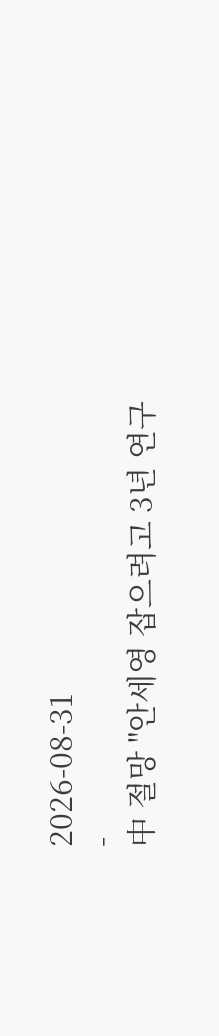2026-08-31
-
中 절망 "안세영 잡으려고 3년 연구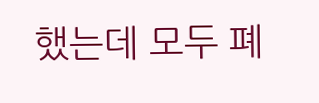했는데 모두 폐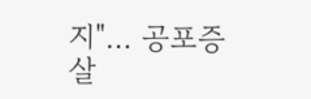지"… 공포증 살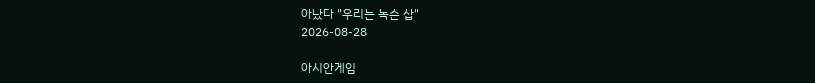아났다 "우리는 녹슨 삽"
2026-08-28

아시안게임